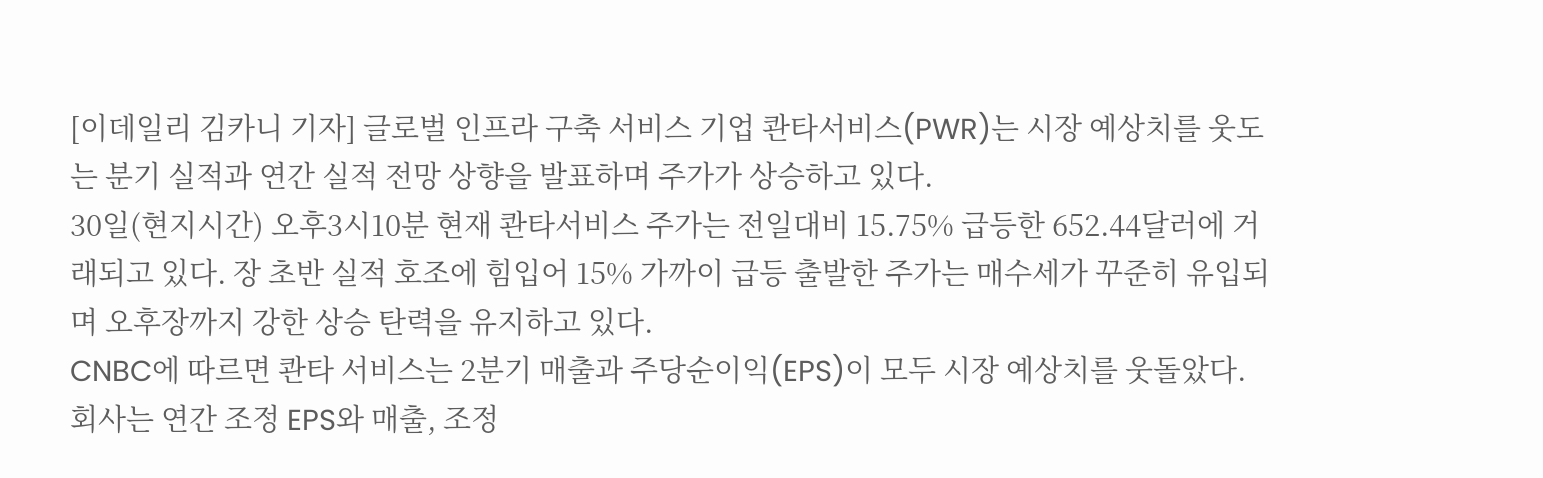[이데일리 김카니 기자] 글로벌 인프라 구축 서비스 기업 콴타서비스(PWR)는 시장 예상치를 웃도는 분기 실적과 연간 실적 전망 상향을 발표하며 주가가 상승하고 있다.
30일(현지시간) 오후3시10분 현재 콴타서비스 주가는 전일대비 15.75% 급등한 652.44달러에 거래되고 있다. 장 초반 실적 호조에 힘입어 15% 가까이 급등 출발한 주가는 매수세가 꾸준히 유입되며 오후장까지 강한 상승 탄력을 유지하고 있다.
CNBC에 따르면 콴타 서비스는 2분기 매출과 주당순이익(EPS)이 모두 시장 예상치를 웃돌았다.
회사는 연간 조정 EPS와 매출, 조정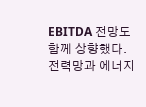EBITDA 전망도 함께 상향했다.
전력망과 에너지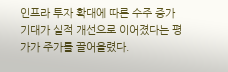인프라 투자 확대에 따른 수주 증가 기대가 실적 개선으로 이어졌다는 평가가 주가를 끌어올렸다.